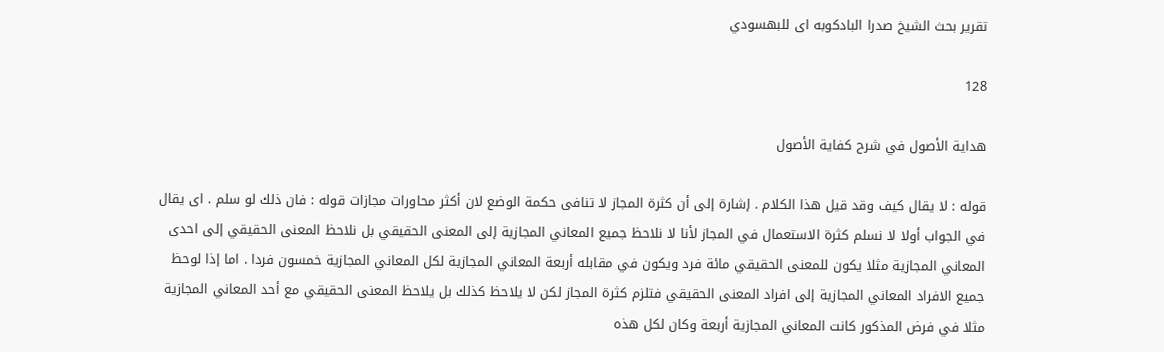تقرير بحث الشيخ صدرا البادكوبه اى للبهسودي

128

هداية الأصول في شرح كفاية الأصول

قوله : لا يقال كيف وقد قيل هذا الكلام . إشارة إلى أن كثرة المجاز لا تنافى حكمة الوضع لان أكثر محاورات مجازات قوله : فان ذلك لو سلم . اى يقال في الجواب أولا لا نسلم كثرة الاستعمال في المجاز لأنا لا نلاحظ جميع المعاني المجازية إلى المعنى الحقيقي بل نلاحظ المعنى الحقيقي إلى احدى المعاني المجازية مثلا يكون للمعنى الحقيقي مائة فرد ويكون في مقابله أربعة المعاني المجازية لكل المعاني المجازية خمسون فردا . اما إذا لوحظ جميع الافراد المعاني المجازية إلى افراد المعنى الحقيقي فتلزم كثرة المجاز لكن لا يلاحظ كذلك بل يلاحظ المعنى الحقيقي مع أحد المعاني المجازية مثلا في فرض المذكور كانت المعاني المجازية أربعة وكان لكل هذه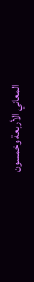المعاني الأربعة وخمسون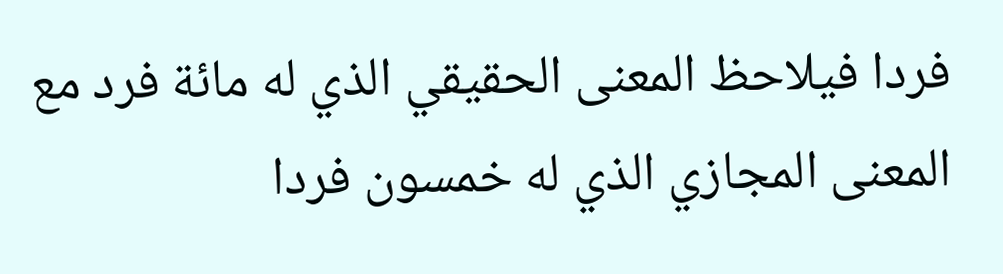فردا فيلاحظ المعنى الحقيقي الذي له مائة فرد مع المعنى المجازي الذي له خمسون فردا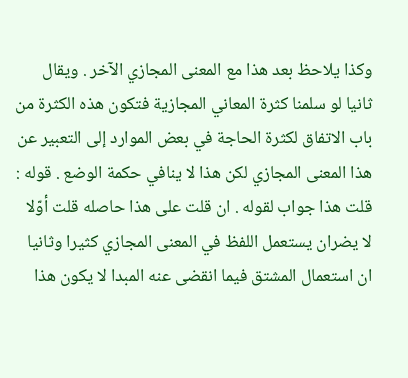وكذا يلاحظ بعد هذا مع المعنى المجازي الآخر . ويقال ثانيا لو سلمنا كثرة المعاني المجازية فتكون هذه الكثرة من باب الاتفاق لكثرة الحاجة في بعض الموارد إلى التعبير عن هذا المعنى المجازي لكن هذا لا ينافي حكمة الوضع . قوله : قلت هذا جواب لقوله . ان قلت على هذا حاصله قلت أوّلا لا يضران يستعمل اللفظ في المعنى المجازي كثيرا وثانيا ان استعمال المشتق فيما انقضى عنه المبدا لا يكون هذا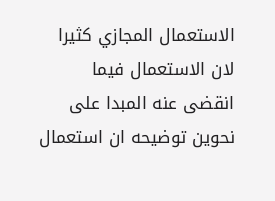الاستعمال المجازي كثيرا لان الاستعمال فيما انقضى عنه المبدا على نحوين توضيحه ان استعمال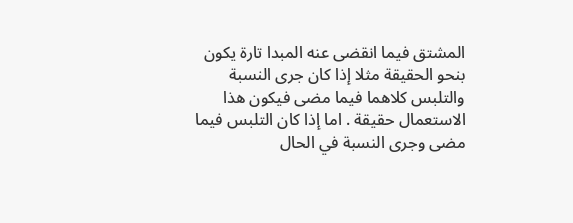المشتق فيما انقضى عنه المبدا تارة يكون بنحو الحقيقة مثلا إذا كان جرى النسبة والتلبس كلاهما فيما مضى فيكون هذا الاستعمال حقيقة . اما إذا كان التلبس فيما مضى وجرى النسبة في الحال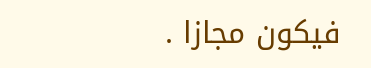فيكون مجازا .